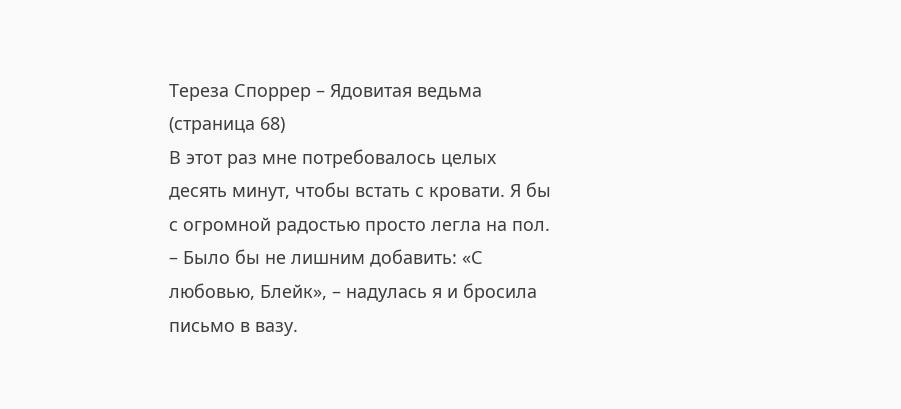Тереза Споррер – Ядовитая ведьма (страница 68)
В этот раз мне потребовалось целых десять минут, чтобы встать с кровати. Я бы с огромной радостью просто легла на пол.
– Было бы не лишним добавить: «С любовью, Блейк», – надулась я и бросила письмо в вазу.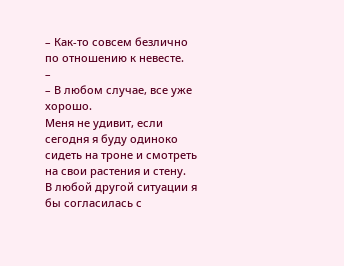– Как-то совсем безлично по отношению к невесте.
–
– В любом случае, все уже хорошо.
Меня не удивит, если сегодня я буду одиноко сидеть на троне и смотреть на свои растения и стену.
В любой другой ситуации я бы согласилась с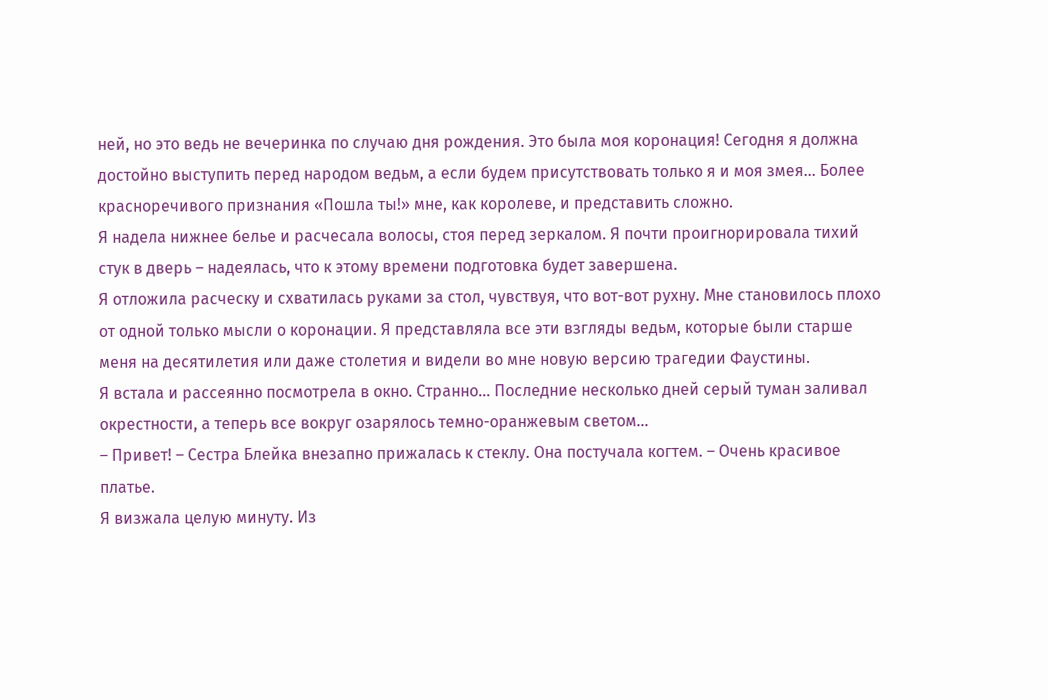ней, но это ведь не вечеринка по случаю дня рождения. Это была моя коронация! Сегодня я должна достойно выступить перед народом ведьм, а если будем присутствовать только я и моя змея… Более красноречивого признания «Пошла ты!» мне, как королеве, и представить сложно.
Я надела нижнее белье и расчесала волосы, стоя перед зеркалом. Я почти проигнорировала тихий стук в дверь – надеялась, что к этому времени подготовка будет завершена.
Я отложила расческу и схватилась руками за стол, чувствуя, что вот-вот рухну. Мне становилось плохо от одной только мысли о коронации. Я представляла все эти взгляды ведьм, которые были старше меня на десятилетия или даже столетия и видели во мне новую версию трагедии Фаустины.
Я встала и рассеянно посмотрела в окно. Странно… Последние несколько дней серый туман заливал окрестности, а теперь все вокруг озарялось темно-оранжевым светом…
– Привет! – Сестра Блейка внезапно прижалась к стеклу. Она постучала когтем. – Очень красивое платье.
Я визжала целую минуту. Из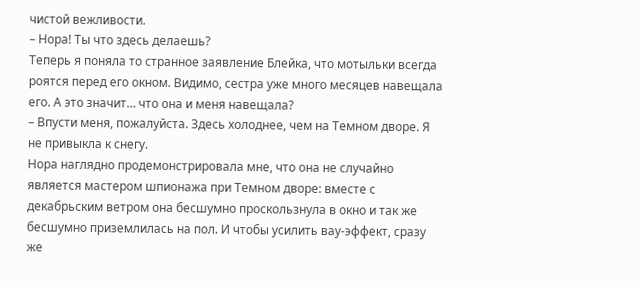чистой вежливости.
– Нора! Ты что здесь делаешь?
Теперь я поняла то странное заявление Блейка, что мотыльки всегда роятся перед его окном. Видимо, сестра уже много месяцев навещала его. А это значит… что она и меня навещала?
– Впусти меня, пожалуйста. Здесь холоднее, чем на Темном дворе. Я не привыкла к снегу.
Нора наглядно продемонстрировала мне, что она не случайно является мастером шпионажа при Темном дворе: вместе с декабрьским ветром она бесшумно проскользнула в окно и так же бесшумно приземлилась на пол. И чтобы усилить вау-эффект, сразу же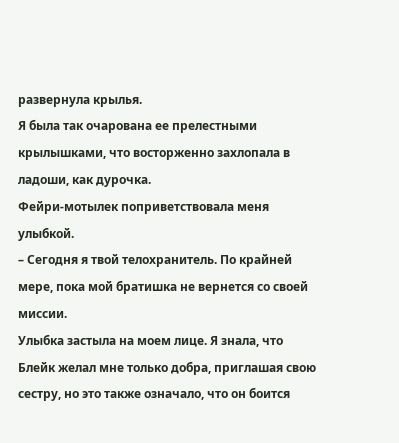развернула крылья.
Я была так очарована ее прелестными крылышками, что восторженно захлопала в ладоши, как дурочка.
Фейри-мотылек поприветствовала меня улыбкой.
– Сегодня я твой телохранитель. По крайней мере, пока мой братишка не вернется со своей миссии.
Улыбка застыла на моем лице. Я знала, что Блейк желал мне только добра, приглашая свою сестру, но это также означало, что он боится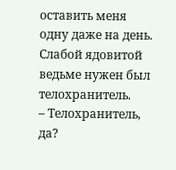оставить меня одну даже на день. Слабой ядовитой ведьме нужен был телохранитель.
– Телохранитель, да?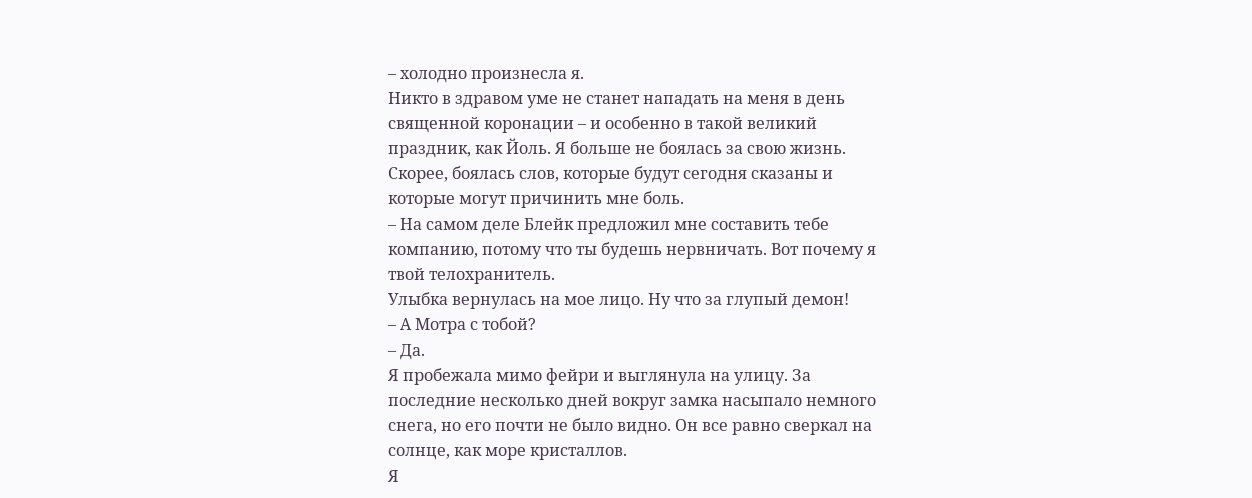– холодно произнесла я.
Никто в здравом уме не станет нападать на меня в день священной коронации – и особенно в такой великий праздник, как Йоль. Я больше не боялась за свою жизнь. Скорее, боялась слов, которые будут сегодня сказаны и которые могут причинить мне боль.
– На самом деле Блейк предложил мне составить тебе компанию, потому что ты будешь нервничать. Вот почему я твой телохранитель.
Улыбка вернулась на мое лицо. Ну что за глупый демон!
– А Мотра с тобой?
– Да.
Я пробежала мимо фейри и выглянула на улицу. За последние несколько дней вокруг замка насыпало немного снега, но его почти не было видно. Он все равно сверкал на солнце, как море кристаллов.
Я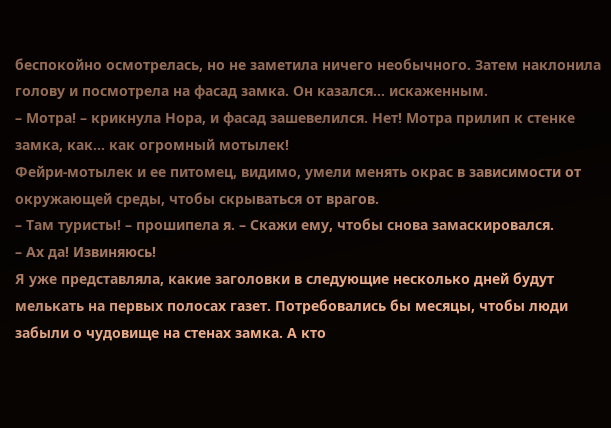беспокойно осмотрелась, но не заметила ничего необычного. Затем наклонила голову и посмотрела на фасад замка. Он казался… искаженным.
– Мотра! – крикнула Нора, и фасад зашевелился. Нет! Мотра прилип к стенке замка, как… как огромный мотылек!
Фейри-мотылек и ее питомец, видимо, умели менять окрас в зависимости от окружающей среды, чтобы скрываться от врагов.
– Там туристы! – прошипела я. – Скажи ему, чтобы снова замаскировался.
– Ах да! Извиняюсь!
Я уже представляла, какие заголовки в следующие несколько дней будут мелькать на первых полосах газет. Потребовались бы месяцы, чтобы люди забыли о чудовище на стенах замка. А кто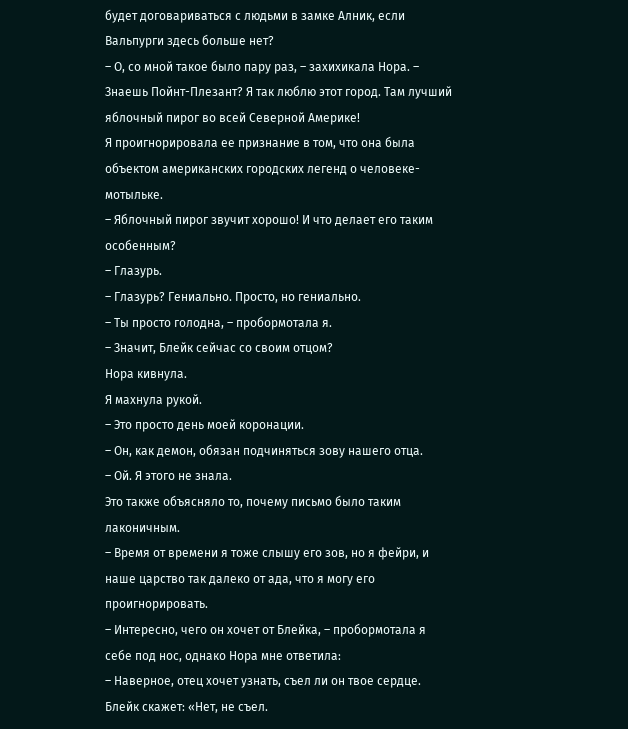будет договариваться с людьми в замке Алник, если Вальпурги здесь больше нет?
– О, со мной такое было пару раз, – захихикала Нора. – Знаешь Пойнт-Плезант? Я так люблю этот город. Там лучший яблочный пирог во всей Северной Америке!
Я проигнорировала ее признание в том, что она была объектом американских городских легенд о человеке-мотыльке.
– Яблочный пирог звучит хорошо! И что делает его таким особенным?
– Глазурь.
– Глазурь? Гениально. Просто, но гениально.
– Ты просто голодна, – пробормотала я.
– Значит, Блейк сейчас со своим отцом?
Нора кивнула.
Я махнула рукой.
– Это просто день моей коронации.
– Он, как демон, обязан подчиняться зову нашего отца.
– Ой. Я этого не знала.
Это также объясняло то, почему письмо было таким лаконичным.
– Время от времени я тоже слышу его зов, но я фейри, и наше царство так далеко от ада, что я могу его проигнорировать.
– Интересно, чего он хочет от Блейка, – пробормотала я себе под нос, однако Нора мне ответила:
– Наверное, отец хочет узнать, съел ли он твое сердце. Блейк скажет: «Нет, не съел.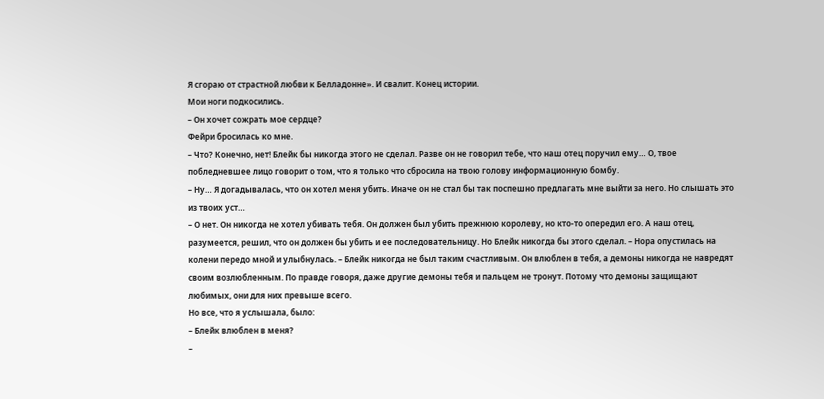Я сгораю от страстной любви к Белладонне». И свалит. Конец истории.
Мои ноги подкосились.
– Он хочет сожрать мое сердце?
Фейри бросилась ко мне.
– Что? Конечно, нет! Блейк бы никогда этого не сделал. Разве он не говорил тебе, что наш отец поручил ему… О, твое побледневшее лицо говорит о том, что я только что сбросила на твою голову информационную бомбу.
– Ну… Я догадывалась, что он хотел меня убить. Иначе он не стал бы так поспешно предлагать мне выйти за него. Но слышать это из твоих уст…
– О нет. Он никогда не хотел убивать тебя. Он должен был убить прежнюю королеву, но кто-то опередил его. А наш отец, разумеется, решил, что он должен бы убить и ее последовательницу. Но Блейк никогда бы этого сделал. – Нора опустилась на колени передо мной и улыбнулась. – Блейк никогда не был таким счастливым. Он влюблен в тебя, а демоны никогда не навредят своим возлюбленным. По правде говоря, даже другие демоны тебя и пальцем не тронут. Потому что демоны защищают любимых, они для них превыше всего.
Но все, что я услышала, было:
– Блейк влюблен в меня?
–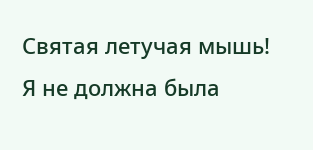Святая летучая мышь! Я не должна была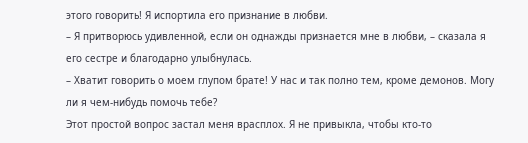этого говорить! Я испортила его признание в любви.
– Я притворюсь удивленной, если он однажды признается мне в любви, – сказала я его сестре и благодарно улыбнулась.
– Хватит говорить о моем глупом брате! У нас и так полно тем, кроме демонов. Могу ли я чем-нибудь помочь тебе?
Этот простой вопрос застал меня врасплох. Я не привыкла, чтобы кто-то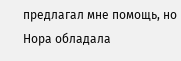предлагал мне помощь, но Нора обладала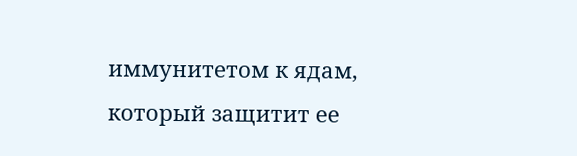иммунитетом к ядам, который защитит ее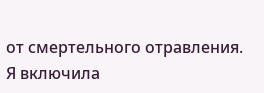от смертельного отравления.
Я включила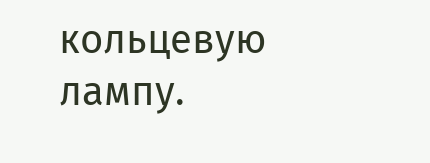кольцевую лампу.